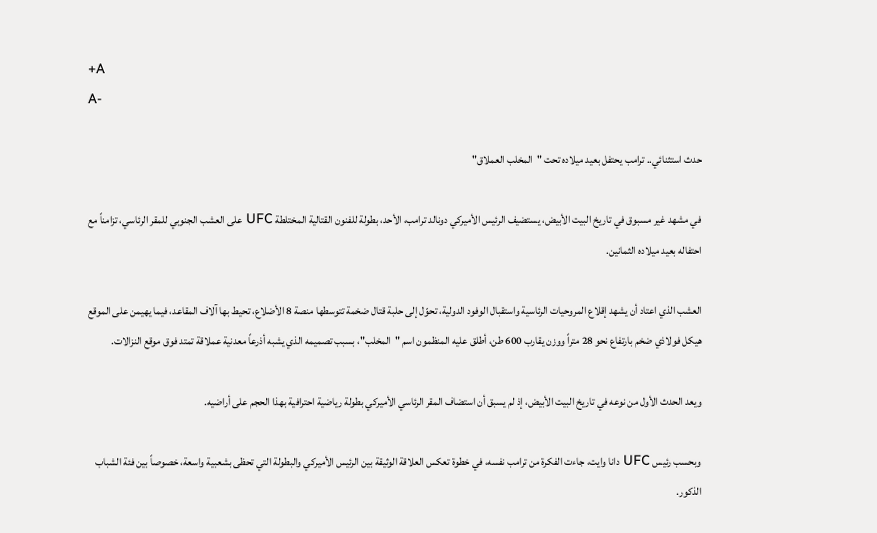+A
A-

حدث استثنائي.. ترامب يحتفل بعيد ميلاده تحت "المخلب العملاق"

في مشهد غير مسبوق في تاريخ البيت الأبيض، يستضيف الرئيس الأميركي دونالد ترامب، الأحد، بطولة للفنون القتالية المختلطة UFC على العشب الجنوبي للمقر الرئاسي، تزامناً مع احتفاله بعيد ميلاده الثمانين.

العشب الذي اعتاد أن يشهد إقلاع المروحيات الرئاسية واستقبال الوفود الدولية، تحوّل إلى حلبة قتال ضخمة تتوسطها منصة 8 الأضلاع، تحيط بها آلاف المقاعد، فيما يهيمن على الموقع هيكل فولاذي ضخم بارتفاع نحو 28 متراً ووزن يقارب 600 طن، أطلق عليه المنظمون اسم "المخلب"، بسبب تصميمه الذي يشبه أذرعاً معدنية عملاقة تمتد فوق موقع النزالات.

ويعد الحدث الأول من نوعه في تاريخ البيت الأبيض، إذ لم يسبق أن استضاف المقر الرئاسي الأميركي بطولة رياضية احترافية بهذا الحجم على أراضيه.

وبحسب رئيس UFC دانا وايت، جاءت الفكرة من ترامب نفسه، في خطوة تعكس العلاقة الوثيقة بين الرئيس الأميركي والبطولة التي تحظى بشعبية واسعة، خصوصاً بين فئة الشباب الذكور.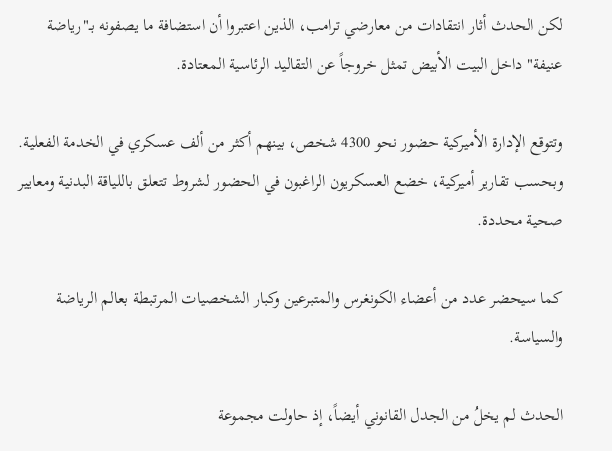لكن الحدث أثار انتقادات من معارضي ترامب، الذين اعتبروا أن استضافة ما يصفونه بـ"رياضة عنيفة" داخل البيت الأبيض تمثل خروجاً عن التقاليد الرئاسية المعتادة.

وتتوقع الإدارة الأميركية حضور نحو 4300 شخص، بينهم أكثر من ألف عسكري في الخدمة الفعلية. وبحسب تقارير أميركية، خضع العسكريون الراغبون في الحضور لشروط تتعلق باللياقة البدنية ومعايير صحية محددة.

كما سيحضر عدد من أعضاء الكونغرس والمتبرعين وكبار الشخصيات المرتبطة بعالم الرياضة والسياسة.

الحدث لم يخلُ من الجدل القانوني أيضاً، إذ حاولت مجموعة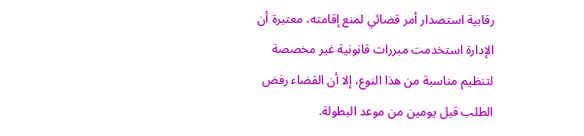رقابية استصدار أمر قضائي لمنع إقامته، معتبرة أن الإدارة استخدمت مبررات قانونية غير مخصصة لتنظيم مناسبة من هذا النوع، إلا أن القضاء رفض الطلب قبل يومين من موعد البطولة.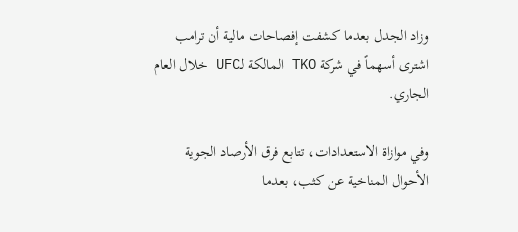وزاد الجدل بعدما كشفت إفصاحات مالية أن ترامب اشترى أسهماً في شركة TKO المالكة لـUFC خلال العام الجاري.

وفي موازاة الاستعدادات، تتابع فرق الأرصاد الجوية الأحوال المناخية عن كثب، بعدما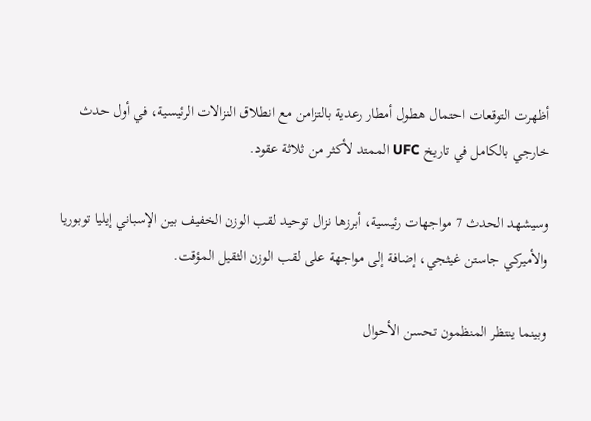أظهرت التوقعات احتمال هطول أمطار رعدية بالتزامن مع انطلاق النزالات الرئيسية، في أول حدث خارجي بالكامل في تاريخ UFC الممتد لأكثر من ثلاثة عقود.

وسيشهد الحدث 7 مواجهات رئيسية، أبرزها نزال توحيد لقب الوزن الخفيف بين الإسباني إيليا توبوريا والأميركي جاستن غيثجي، إضافة إلى مواجهة على لقب الوزن الثقيل المؤقت.

وبينما ينتظر المنظمون تحسن الأحوال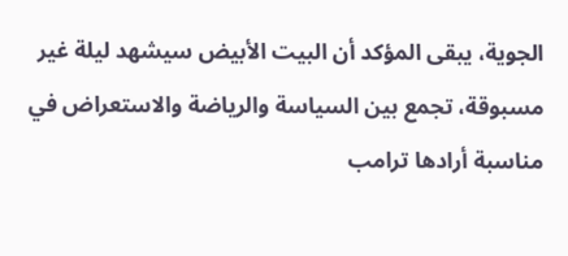الجوية، يبقى المؤكد أن البيت الأبيض سيشهد ليلة غير مسبوقة، تجمع بين السياسة والرياضة والاستعراض في مناسبة أرادها ترامب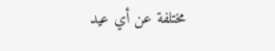مختلفة عن أي عيد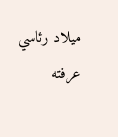ميلاد رئاسي عرفته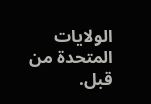الولايات المتحدة من قبل.